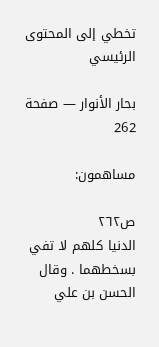تخطي إلى المحتوى الرئيسي

بحار الأنوار — صفحة 262

مساهمون:

ص٢٦٢
الدنيا كلهم لا تفي بسخطهما . وقال الحسن بن علي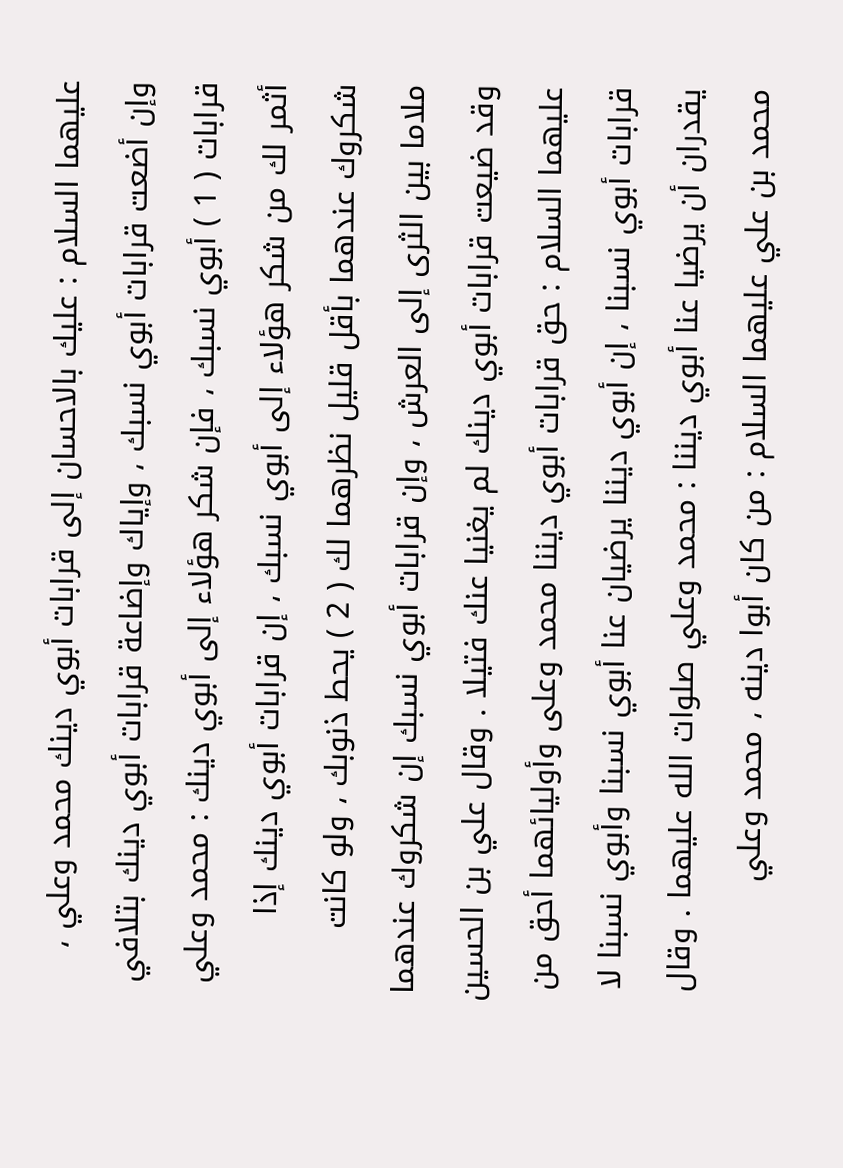عليهما السلام : عليك بالاحسان إلى قرابات أبوي دينك محمد وعلي ، وإن أضعت قرابات أبوي نسبك ، وإياك وإضاعة قرابات أبوي دينك بتلافي قرابات ( 1 ) أبوي نسبك ، فإن شكر هؤلاء إلى أبوي دينك : محمد وعلي أثمر لك من شكر هؤلاء إلى أبوي نسبك ، إن قرابات أبوي دينك إذا شكروك عندهما بأقل قليل نظرهما لك ( 2 ) يحط ذنوبك ، ولو كانت ملاما بين الثرى إلى العرش ، وإن قرابات أبوي نسبك إن شكروك عندهما وقد ضيعت قرابات أبوي دينك لم يغنيا عنك فتيلا . وقال علي بن الحسين عليهما السلام : حق قرابات أبوي ديننا محمد وعلى وأوليائهما أحق من قرابات أبوي نسبنا ، إن أبوي ديننا يرضيان عنا أبوي نسبنا وأبوي نسبنا لا يقدران أن يرضيا عنا أبوي ديننا : محمد وعلي صلوات الله عليهما . وقال محمد بن علي عليهما السلام : من كان أبوا دينه ، محمد وعلي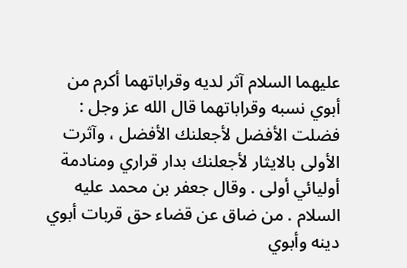عليهما السلام آثر لديه وقراباتهما أكرم من أبوي نسبه وقراباتهما قال الله عز وجل : فضلت الأفضل لأجعلنك الأفضل ، وآثرت الأولى بالايثار لأجعلنك بدار قراري ومنادمة أوليائي أولى . وقال جعفر بن محمد عليه السلام . من ضاق عن قضاء حق قربات أبوي دينه وأبوي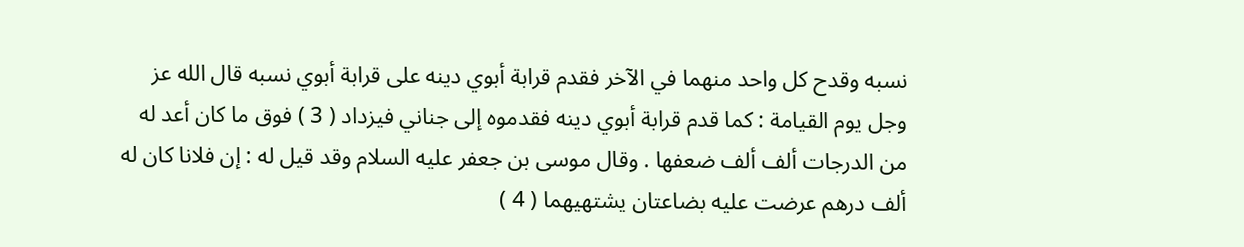نسبه وقدح كل واحد منهما في الآخر فقدم قرابة أبوي دينه على قرابة أبوي نسبه قال الله عز وجل يوم القيامة : كما قدم قرابة أبوي دينه فقدموه إلى جناني فيزداد ( 3 ) فوق ما كان أعد له من الدرجات ألف ألف ضعفها . وقال موسى بن جعفر عليه السلام وقد قيل له : إن فلانا كان له ألف درهم عرضت عليه بضاعتان يشتهيهما ( 4 )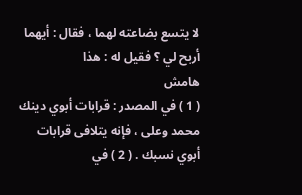لا يتسع بضاعته لهما ، فقال : أيهما أربح لي ؟ فقيل له : هذا
هامش
( 1 ) في المصدر : قرابات أبوي دينك محمد وعلى ، فإنه يتلافى قرابات أبوي نسبك . ( 2 ) في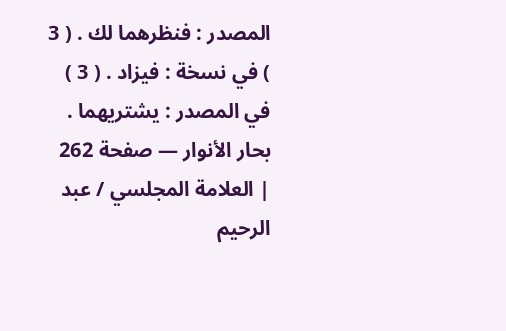المصدر : فنظرهما لك . ( 3 ) في نسخة : فيزاد . ( 3 ) في المصدر : يشتريهما .
بحار الأنوار — صفحة 262 | العلامة المجلسي / عبد الرحيم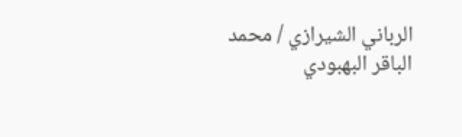الرباني الشيرازي / محمد الباقر البهبودي